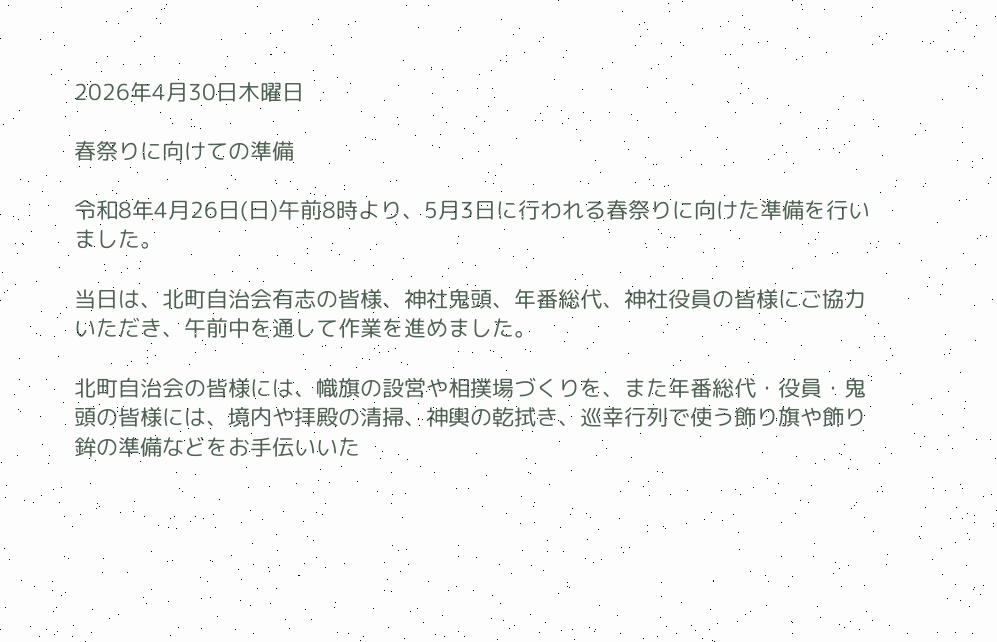2026年4月30日木曜日

春祭りに向けての準備

令和8年4月26日(日)午前8時より、5月3日に行われる春祭りに向けた準備を行いました。

当日は、北町自治会有志の皆様、神社鬼頭、年番総代、神社役員の皆様にご協力いただき、午前中を通して作業を進めました。

北町自治会の皆様には、幟旗の設営や相撲場づくりを、また年番総代・役員・鬼頭の皆様には、境内や拝殿の清掃、神輿の乾拭き、巡幸行列で使う飾り旗や飾り鉾の準備などをお手伝いいた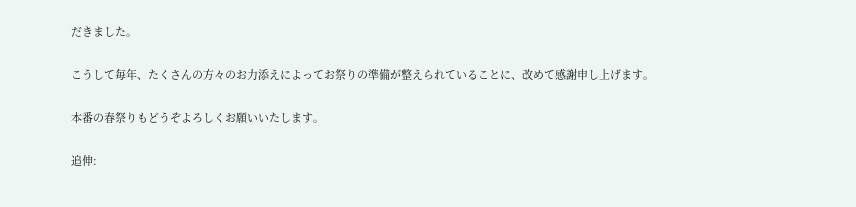だきました。

こうして毎年、たくさんの方々のお力添えによってお祭りの準備が整えられていることに、改めて感謝申し上げます。

本番の春祭りもどうぞよろしくお願いいたします。

追伸: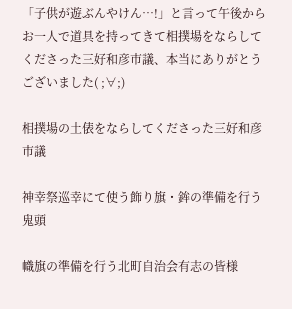「子供が遊ぶんやけん…!」と言って午後からお一人で道具を持ってきて相撲場をならしてくださった三好和彦市議、本当にありがとうございました( ;∀;)

相撲場の土俵をならしてくださった三好和彦市議

神幸祭巡幸にて使う飾り旗・鉾の準備を行う鬼頭

幟旗の準備を行う北町自治会有志の皆様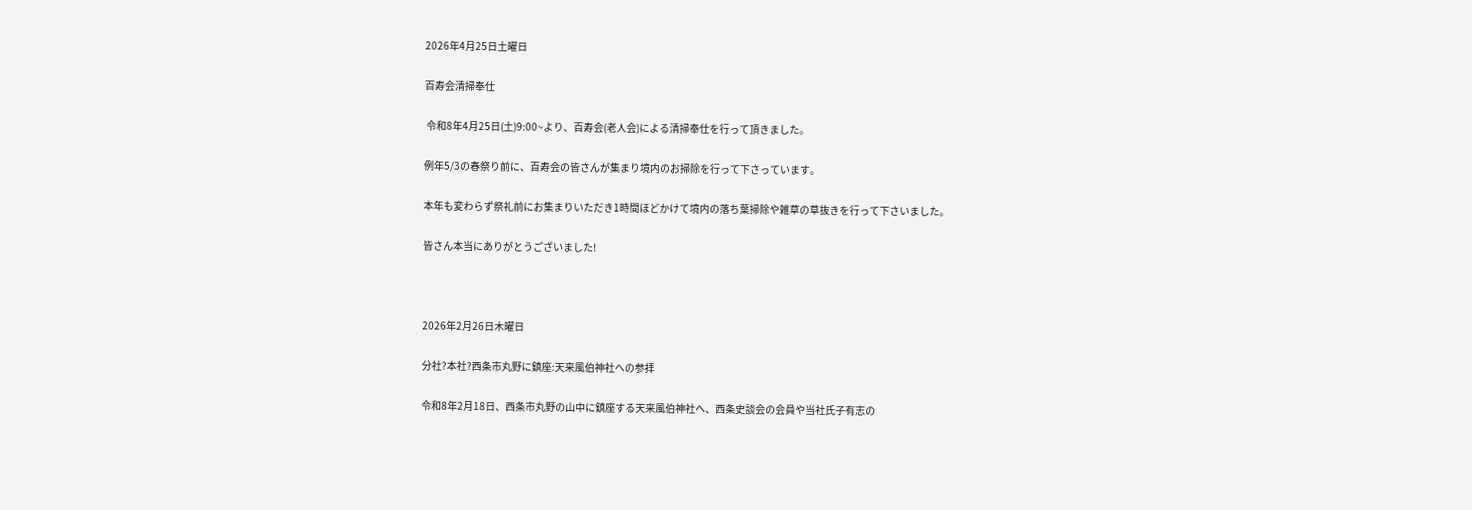2026年4月25日土曜日

百寿会清掃奉仕

 令和8年4月25日(土)9:00~より、百寿会(老人会)による清掃奉仕を行って頂きました。

例年5/3の春祭り前に、百寿会の皆さんが集まり境内のお掃除を行って下さっています。

本年も変わらず祭礼前にお集まりいただき1時間ほどかけて境内の落ち葉掃除や雑草の草抜きを行って下さいました。

皆さん本当にありがとうございました!



2026年2月26日木曜日

分社?本社?西条市丸野に鎮座:天来風伯神社への参拝

令和8年2月18日、西条市丸野の山中に鎮座する天来風伯神社へ、西条史談会の会員や当社氏子有志の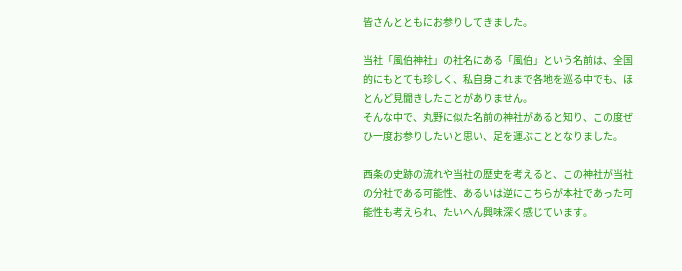皆さんとともにお参りしてきました。

当社「風伯神社」の社名にある「風伯」という名前は、全国的にもとても珍しく、私自身これまで各地を巡る中でも、ほとんど見聞きしたことがありません。
そんな中で、丸野に似た名前の神社があると知り、この度ぜひ一度お参りしたいと思い、足を運ぶこととなりました。

西条の史跡の流れや当社の歴史を考えると、この神社が当社の分社である可能性、あるいは逆にこちらが本社であった可能性も考えられ、たいへん興味深く感じています。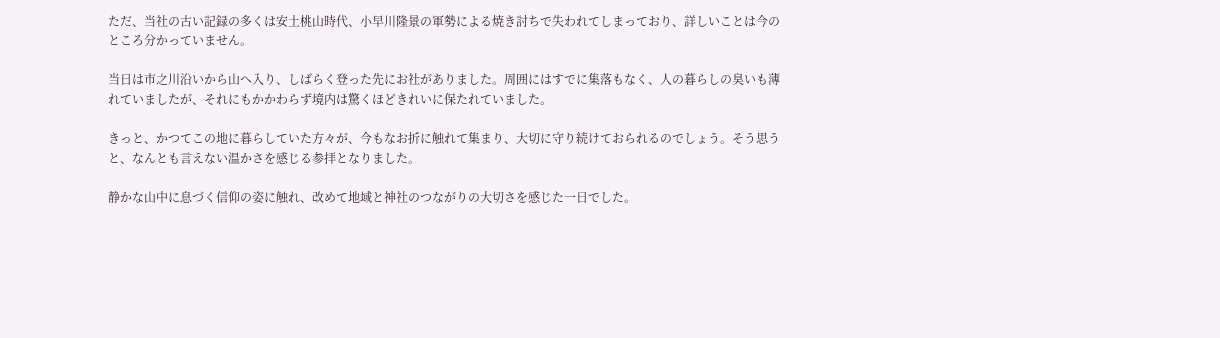ただ、当社の古い記録の多くは安土桃山時代、小早川隆景の軍勢による焼き討ちで失われてしまっており、詳しいことは今のところ分かっていません。

当日は市之川沿いから山へ入り、しばらく登った先にお社がありました。周囲にはすでに集落もなく、人の暮らしの臭いも薄れていましたが、それにもかかわらず境内は驚くほどきれいに保たれていました。

きっと、かつてこの地に暮らしていた方々が、今もなお折に触れて集まり、大切に守り続けておられるのでしょう。そう思うと、なんとも言えない温かさを感じる参拝となりました。

静かな山中に息づく信仰の姿に触れ、改めて地域と神社のつながりの大切さを感じた一日でした。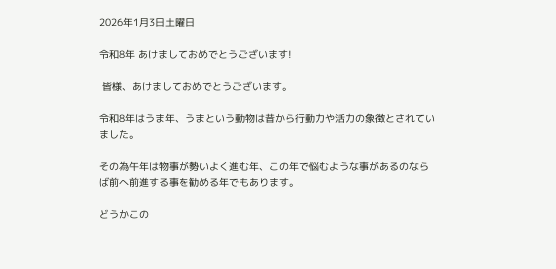2026年1月3日土曜日

令和8年 あけましておめでとうございます!

 皆様、あけましておめでとうございます。

令和8年はうま年、うまという動物は昔から行動力や活力の象徴とされていました。

その為午年は物事が勢いよく進む年、この年で悩むような事があるのならば前へ前進する事を勧める年でもあります。

どうかこの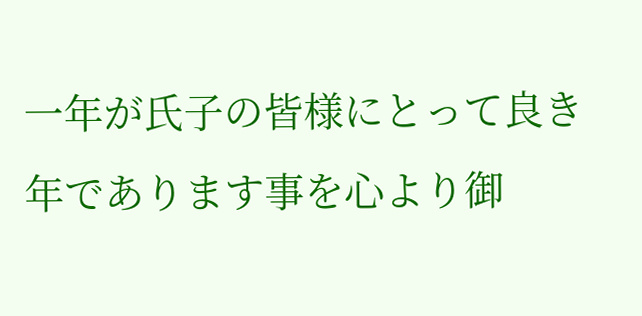一年が氏子の皆様にとって良き年であります事を心より御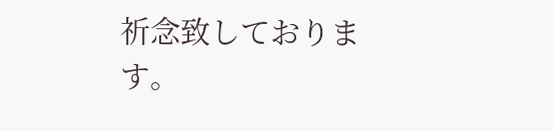祈念致しております。